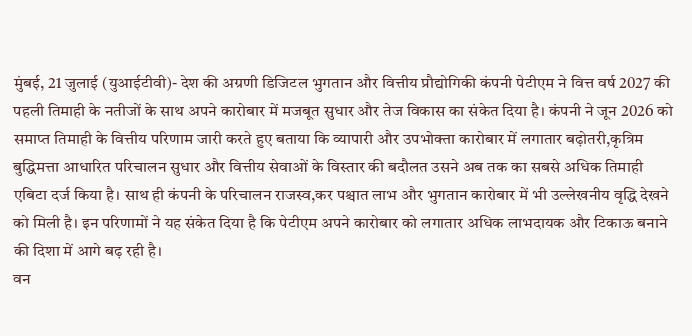मुंबई, 21 जुलाई (युआईटीवी)- देश की अग्रणी डिजिटल भुगतान और वित्तीय प्रौद्योगिकी कंपनी पेटीएम ने वित्त वर्ष 2027 की पहली तिमाही के नतीजों के साथ अपने कारोबार में मजबूत सुधार और तेज विकास का संकेत दिया है। कंपनी ने जून 2026 को समाप्त तिमाही के वित्तीय परिणाम जारी करते हुए बताया कि व्यापारी और उपभोक्ता कारोबार में लगातार बढ़ोतरी,कृत्रिम बुद्धिमत्ता आधारित परिचालन सुधार और वित्तीय सेवाओं के विस्तार की बदौलत उसने अब तक का सबसे अधिक तिमाही एबिटा दर्ज किया है। साथ ही कंपनी के परिचालन राजस्व,कर पश्चात लाभ और भुगतान कारोबार में भी उल्लेखनीय वृद्धि देखने को मिली है। इन परिणामों ने यह संकेत दिया है कि पेटीएम अपने कारोबार को लगातार अधिक लाभदायक और टिकाऊ बनाने की दिशा में आगे बढ़ रही है।
वन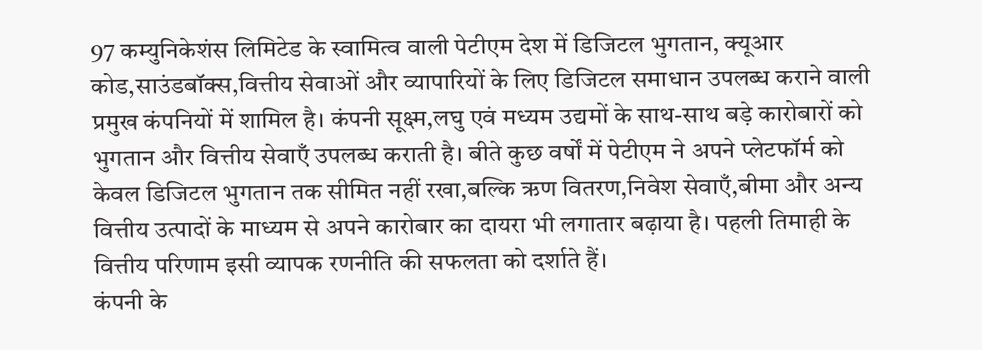97 कम्युनिकेशंस लिमिटेड के स्वामित्व वाली पेटीएम देश में डिजिटल भुगतान, क्यूआर कोड,साउंडबॉक्स,वित्तीय सेवाओं और व्यापारियों के लिए डिजिटल समाधान उपलब्ध कराने वाली प्रमुख कंपनियों में शामिल है। कंपनी सूक्ष्म,लघु एवं मध्यम उद्यमों के साथ-साथ बड़े कारोबारों को भुगतान और वित्तीय सेवाएँ उपलब्ध कराती है। बीते कुछ वर्षों में पेटीएम ने अपने प्लेटफॉर्म को केवल डिजिटल भुगतान तक सीमित नहीं रखा,बल्कि ऋण वितरण,निवेश सेवाएँ,बीमा और अन्य वित्तीय उत्पादों के माध्यम से अपने कारोबार का दायरा भी लगातार बढ़ाया है। पहली तिमाही के वित्तीय परिणाम इसी व्यापक रणनीति की सफलता को दर्शाते हैं।
कंपनी के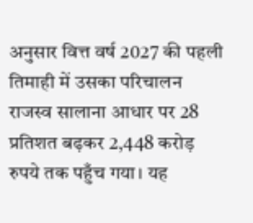अनुसार वित्त वर्ष 2027 की पहली तिमाही में उसका परिचालन राजस्व सालाना आधार पर 28 प्रतिशत बढ़कर 2,448 करोड़ रुपये तक पहुँच गया। यह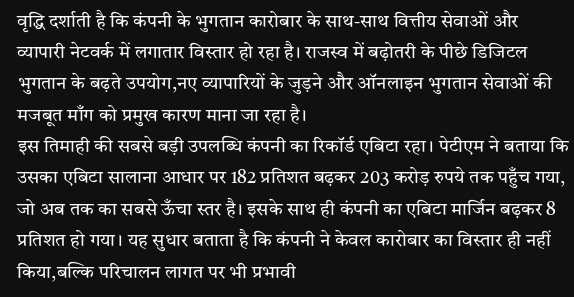वृद्धि दर्शाती है कि कंपनी के भुगतान कारोबार के साथ-साथ वित्तीय सेवाओं और व्यापारी नेटवर्क में लगातार विस्तार हो रहा है। राजस्व में बढ़ोतरी के पीछे डिजिटल भुगतान के बढ़ते उपयोग,नए व्यापारियों के जुड़ने और ऑनलाइन भुगतान सेवाओं की मजबूत माँग को प्रमुख कारण माना जा रहा है।
इस तिमाही की सबसे बड़ी उपलब्धि कंपनी का रिकॉर्ड एबिटा रहा। पेटीएम ने बताया कि उसका एबिटा सालाना आधार पर 182 प्रतिशत बढ़कर 203 करोड़ रुपये तक पहुँच गया, जो अब तक का सबसे ऊँचा स्तर है। इसके साथ ही कंपनी का एबिटा मार्जिन बढ़कर 8 प्रतिशत हो गया। यह सुधार बताता है कि कंपनी ने केवल कारोबार का विस्तार ही नहीं किया,बल्कि परिचालन लागत पर भी प्रभावी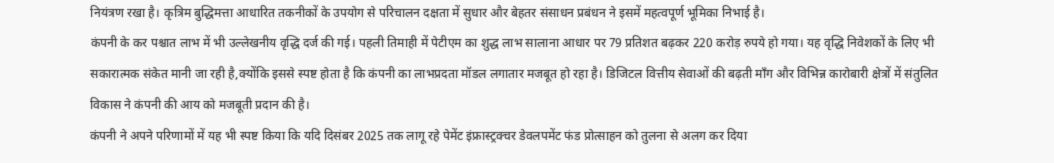नियंत्रण रखा है। कृत्रिम बुद्धिमत्ता आधारित तकनीकों के उपयोग से परिचालन दक्षता में सुधार और बेहतर संसाधन प्रबंधन ने इसमें महत्वपूर्ण भूमिका निभाई है।
कंपनी के कर पश्चात लाभ में भी उल्लेखनीय वृद्धि दर्ज की गई। पहली तिमाही में पेटीएम का शुद्ध लाभ सालाना आधार पर 79 प्रतिशत बढ़कर 220 करोड़ रुपये हो गया। यह वृद्धि निवेशकों के लिए भी सकारात्मक संकेत मानी जा रही है,क्योंकि इससे स्पष्ट होता है कि कंपनी का लाभप्रदता मॉडल लगातार मजबूत हो रहा है। डिजिटल वित्तीय सेवाओं की बढ़ती माँग और विभिन्न कारोबारी क्षेत्रों में संतुलित विकास ने कंपनी की आय को मजबूती प्रदान की है।
कंपनी ने अपने परिणामों में यह भी स्पष्ट किया कि यदि दिसंबर 2025 तक लागू रहे पेमेंट इंफ्रास्ट्रक्चर डेवलपमेंट फंड प्रोत्साहन को तुलना से अलग कर दिया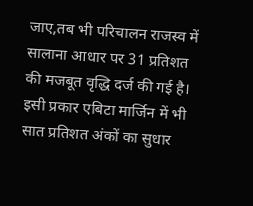जाए,तब भी परिचालन राजस्व में सालाना आधार पर 31 प्रतिशत की मजबूत वृद्धि दर्ज की गई है। इसी प्रकार एबिटा मार्जिन में भी सात प्रतिशत अंकों का सुधार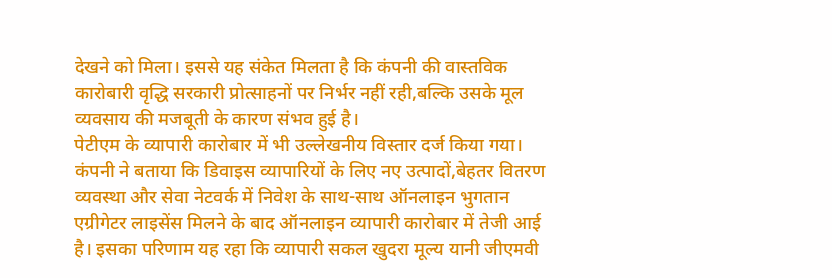देखने को मिला। इससे यह संकेत मिलता है कि कंपनी की वास्तविक कारोबारी वृद्धि सरकारी प्रोत्साहनों पर निर्भर नहीं रही,बल्कि उसके मूल व्यवसाय की मजबूती के कारण संभव हुई है।
पेटीएम के व्यापारी कारोबार में भी उल्लेखनीय विस्तार दर्ज किया गया। कंपनी ने बताया कि डिवाइस व्यापारियों के लिए नए उत्पादों,बेहतर वितरण व्यवस्था और सेवा नेटवर्क में निवेश के साथ-साथ ऑनलाइन भुगतान एग्रीगेटर लाइसेंस मिलने के बाद ऑनलाइन व्यापारी कारोबार में तेजी आई है। इसका परिणाम यह रहा कि व्यापारी सकल खुदरा मूल्य यानी जीएमवी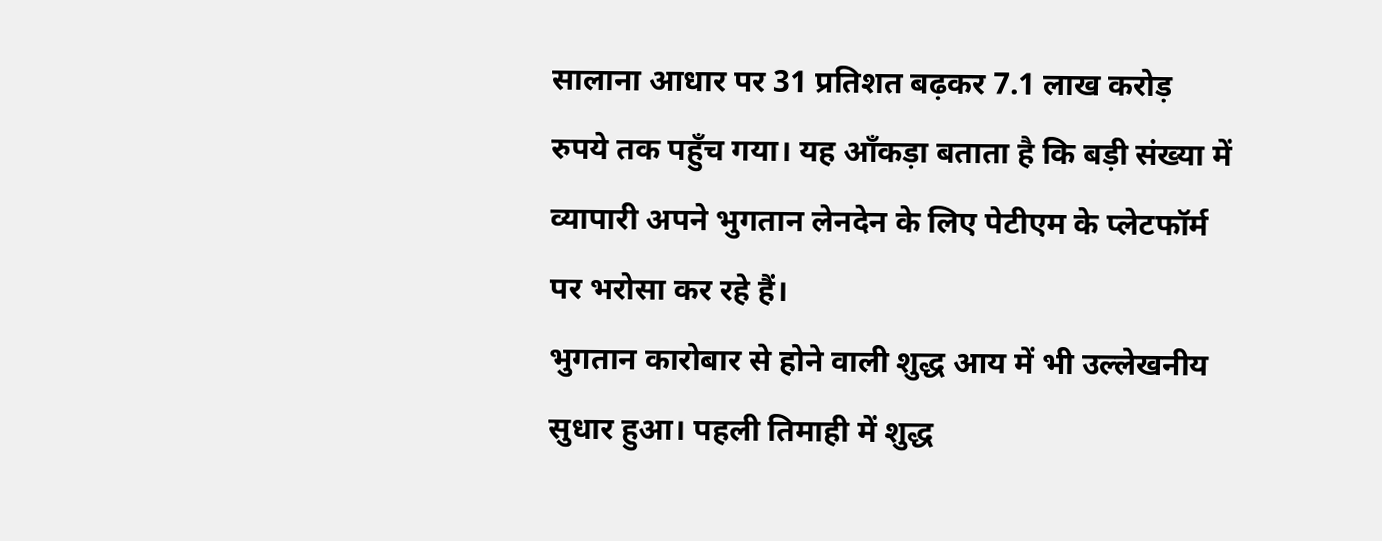सालाना आधार पर 31 प्रतिशत बढ़कर 7.1 लाख करोड़ रुपये तक पहुँच गया। यह आँकड़ा बताता है कि बड़ी संख्या में व्यापारी अपने भुगतान लेनदेन के लिए पेटीएम के प्लेटफॉर्म पर भरोसा कर रहे हैं।
भुगतान कारोबार से होने वाली शुद्ध आय में भी उल्लेखनीय सुधार हुआ। पहली तिमाही में शुद्ध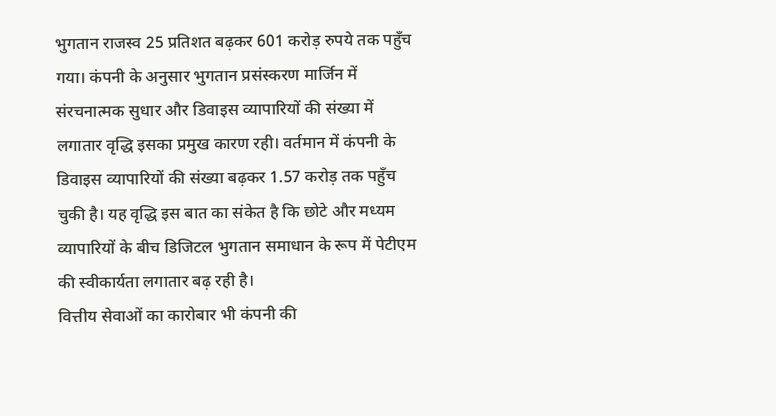भुगतान राजस्व 25 प्रतिशत बढ़कर 601 करोड़ रुपये तक पहुँच गया। कंपनी के अनुसार भुगतान प्रसंस्करण मार्जिन में संरचनात्मक सुधार और डिवाइस व्यापारियों की संख्या में लगातार वृद्धि इसका प्रमुख कारण रही। वर्तमान में कंपनी के डिवाइस व्यापारियों की संख्या बढ़कर 1.57 करोड़ तक पहुँच चुकी है। यह वृद्धि इस बात का संकेत है कि छोटे और मध्यम व्यापारियों के बीच डिजिटल भुगतान समाधान के रूप में पेटीएम की स्वीकार्यता लगातार बढ़ रही है।
वित्तीय सेवाओं का कारोबार भी कंपनी की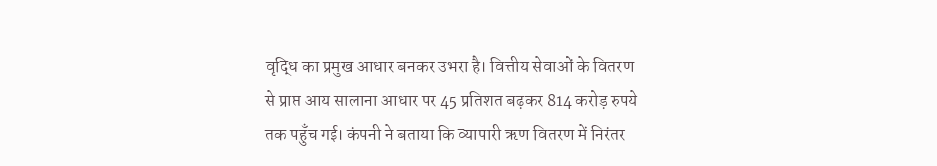वृद्धि का प्रमुख आधार बनकर उभरा है। वित्तीय सेवाओं के वितरण से प्राप्त आय सालाना आधार पर 45 प्रतिशत बढ़कर 814 करोड़ रुपये तक पहुँच गई। कंपनी ने बताया कि व्यापारी ऋण वितरण में निरंतर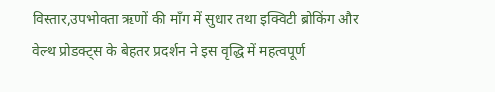विस्तार,उपभोक्ता ऋणों की माँग में सुधार तथा इक्विटी ब्रोकिंग और वेल्थ प्रोडक्ट्स के बेहतर प्रदर्शन ने इस वृद्धि में महत्वपूर्ण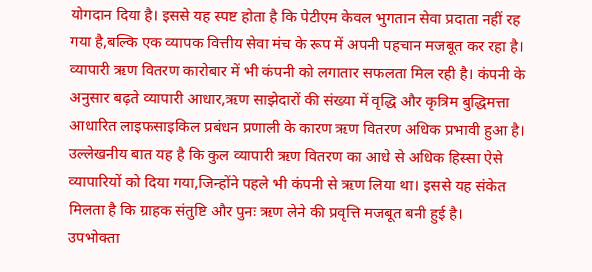योगदान दिया है। इससे यह स्पष्ट होता है कि पेटीएम केवल भुगतान सेवा प्रदाता नहीं रह गया है,बल्कि एक व्यापक वित्तीय सेवा मंच के रूप में अपनी पहचान मजबूत कर रहा है।
व्यापारी ऋण वितरण कारोबार में भी कंपनी को लगातार सफलता मिल रही है। कंपनी के अनुसार बढ़ते व्यापारी आधार,ऋण साझेदारों की संख्या में वृद्धि और कृत्रिम बुद्धिमत्ता आधारित लाइफसाइकिल प्रबंधन प्रणाली के कारण ऋण वितरण अधिक प्रभावी हुआ है। उल्लेखनीय बात यह है कि कुल व्यापारी ऋण वितरण का आधे से अधिक हिस्सा ऐसे व्यापारियों को दिया गया,जिन्होंने पहले भी कंपनी से ऋण लिया था। इससे यह संकेत मिलता है कि ग्राहक संतुष्टि और पुनः ऋण लेने की प्रवृत्ति मजबूत बनी हुई है।
उपभोक्ता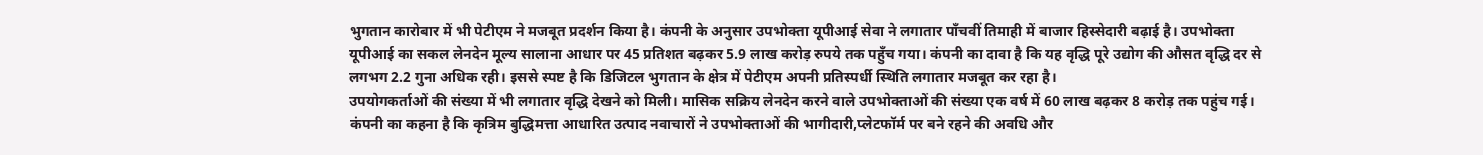भुगतान कारोबार में भी पेटीएम ने मजबूत प्रदर्शन किया है। कंपनी के अनुसार उपभोक्ता यूपीआई सेवा ने लगातार पाँचवीं तिमाही में बाजार हिस्सेदारी बढ़ाई है। उपभोक्ता यूपीआई का सकल लेनदेन मूल्य सालाना आधार पर 45 प्रतिशत बढ़कर 5.9 लाख करोड़ रुपये तक पहुँच गया। कंपनी का दावा है कि यह वृद्धि पूरे उद्योग की औसत वृद्धि दर से लगभग 2.2 गुना अधिक रही। इससे स्पष्ट है कि डिजिटल भुगतान के क्षेत्र में पेटीएम अपनी प्रतिस्पर्धी स्थिति लगातार मजबूत कर रहा है।
उपयोगकर्ताओं की संख्या में भी लगातार वृद्धि देखने को मिली। मासिक सक्रिय लेनदेन करने वाले उपभोक्ताओं की संख्या एक वर्ष में 60 लाख बढ़कर 8 करोड़ तक पहुंच गई। कंपनी का कहना है कि कृत्रिम बुद्धिमत्ता आधारित उत्पाद नवाचारों ने उपभोक्ताओं की भागीदारी,प्लेटफॉर्म पर बने रहने की अवधि और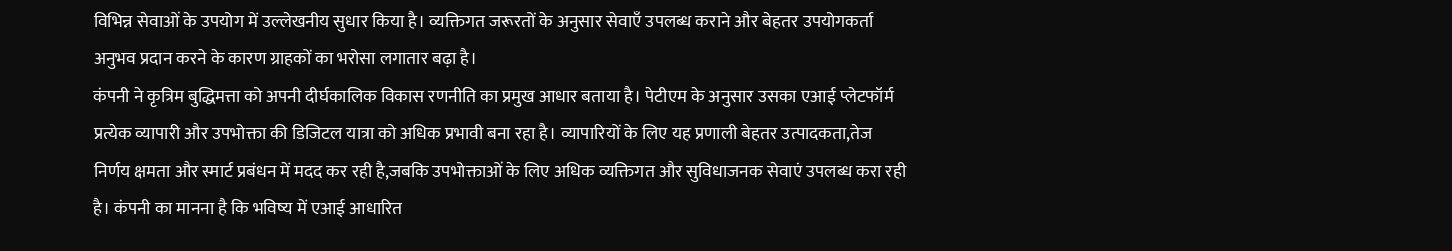विभिन्न सेवाओं के उपयोग में उल्लेखनीय सुधार किया है। व्यक्तिगत जरूरतों के अनुसार सेवाएँ उपलब्ध कराने और बेहतर उपयोगकर्ता अनुभव प्रदान करने के कारण ग्राहकों का भरोसा लगातार बढ़ा है।
कंपनी ने कृत्रिम बुद्धिमत्ता को अपनी दीर्घकालिक विकास रणनीति का प्रमुख आधार बताया है। पेटीएम के अनुसार उसका एआई प्लेटफॉर्म प्रत्येक व्यापारी और उपभोक्ता की डिजिटल यात्रा को अधिक प्रभावी बना रहा है। व्यापारियों के लिए यह प्रणाली बेहतर उत्पादकता,तेज निर्णय क्षमता और स्मार्ट प्रबंधन में मदद कर रही है,जबकि उपभोक्ताओं के लिए अधिक व्यक्तिगत और सुविधाजनक सेवाएं उपलब्ध करा रही है। कंपनी का मानना है कि भविष्य में एआई आधारित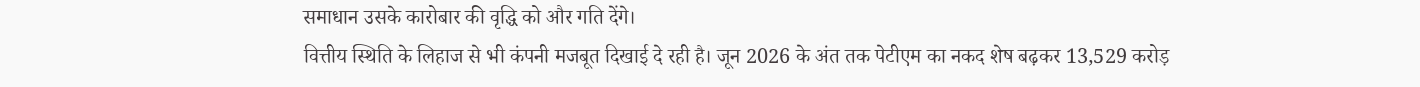समाधान उसके कारोबार की वृद्धि को और गति देंगे।
वित्तीय स्थिति के लिहाज से भी कंपनी मजबूत दिखाई दे रही है। जून 2026 के अंत तक पेटीएम का नकद शेष बढ़कर 13,529 करोड़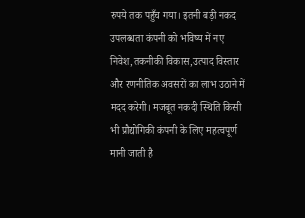रुपये तक पहुँच गया। इतनी बड़ी नकद उपलब्धता कंपनी को भविष्य में नए निवेश,तकनीकी विकास,उत्पाद विस्तार और रणनीतिक अवसरों का लाभ उठाने में मदद करेगी। मजबूत नकदी स्थिति किसी भी प्रौद्योगिकी कंपनी के लिए महत्वपूर्ण मानी जाती है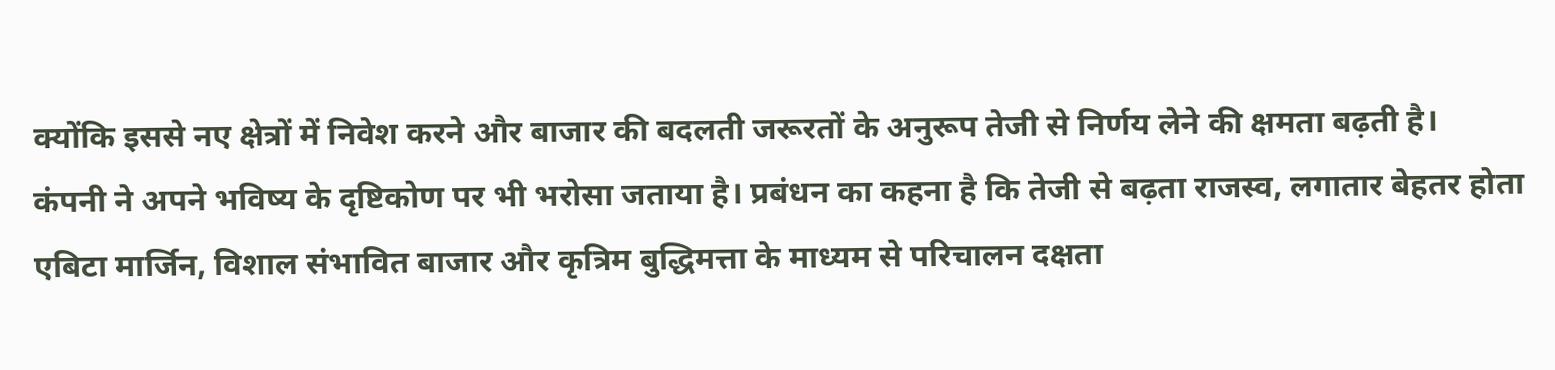क्योंकि इससे नए क्षेत्रों में निवेश करने और बाजार की बदलती जरूरतों के अनुरूप तेजी से निर्णय लेने की क्षमता बढ़ती है।
कंपनी ने अपने भविष्य के दृष्टिकोण पर भी भरोसा जताया है। प्रबंधन का कहना है कि तेजी से बढ़ता राजस्व, लगातार बेहतर होता एबिटा मार्जिन, विशाल संभावित बाजार और कृत्रिम बुद्धिमत्ता के माध्यम से परिचालन दक्षता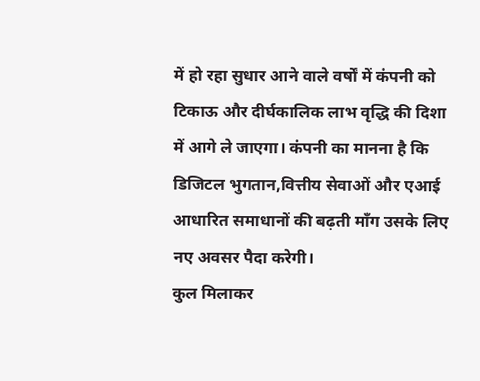में हो रहा सुधार आने वाले वर्षों में कंपनी को टिकाऊ और दीर्घकालिक लाभ वृद्धि की दिशा में आगे ले जाएगा। कंपनी का मानना है कि डिजिटल भुगतान,वित्तीय सेवाओं और एआई आधारित समाधानों की बढ़ती माँग उसके लिए नए अवसर पैदा करेगी।
कुल मिलाकर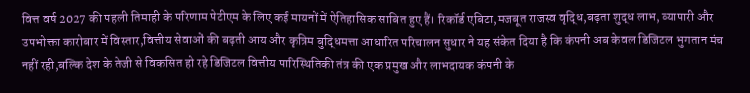वित्त वर्ष 2027 की पहली तिमाही के परिणाम पेटीएम के लिए कई मायनों में ऐतिहासिक साबित हुए हैं। रिकॉर्ड एबिटा,मजबूत राजस्व वृद्धि,बढ़ता शुद्ध लाभ, व्यापारी और उपभोक्ता कारोबार में विस्तार,वित्तीय सेवाओं की बढ़ती आय और कृत्रिम बुद्धिमत्ता आधारित परिचालन सुधार ने यह संकेत दिया है कि कंपनी अब केवल डिजिटल भुगतान मंच नहीं रही,बल्कि देश के तेजी से विकसित हो रहे डिजिटल वित्तीय पारिस्थितिकी तंत्र की एक प्रमुख और लाभदायक कंपनी के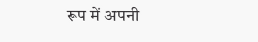रूप में अपनी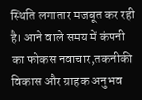स्थिति लगातार मजबूत कर रही है। आने वाले समय में कंपनी का फोकस नवाचार,तकनीकी विकास और ग्राहक अनुभव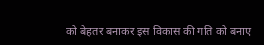को बेहतर बनाकर इस विकास की गति को बनाए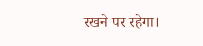रखने पर रहेगा।